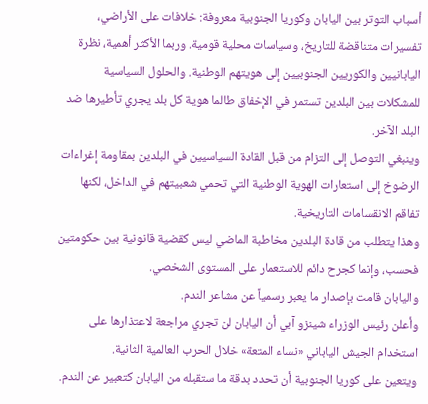أسباب التوتر بين اليابان وكوريا الجنوبية معروفة: خلافات على الأراضي، تفسيرات متناقضة للتاريخ، وسياسات محلية قومية. وربما الأكثر أهمية، نظرة اليابانيين والكوريين الجنوبيين إلى هويتهم الوطنية. والحلول السياسية للمشكلات بين البلدين تستمر في الإخفاق طالما هوية كل بلد يجري تأطيرها ضد البلد الآخر.
وينبغي التوصل إلى التزام من قبل القادة السياسيين في البلدين بمقاومة إغراءات الرضوخ إلى استعارات الهوية الوطنية التي تحمي شعبيتهم في الداخل، لكنها تفاقم الانقسامات التاريخية.
وهذا يتطلب من قادة البلدين مخاطبة الماضي ليس كقضية قانونية بين حكومتين فحسب، وإنما كجرح دائم للاستعمار على المستوى الشخصي.
واليابان قامت بإصدار ما يعبر رسمياً عن مشاعر الندم.
وأعلن رئيس الوزراء شينزو آبي أن اليابان لن تجري مراجعة لاعتذارها على استخدام الجيش الياباني «نساء المتعة» خلال الحرب العالمية الثانية.
ويتعين على كوريا الجنوبية أن تحدد بدقة ما ستقبله من اليابان كتعبير عن الندم.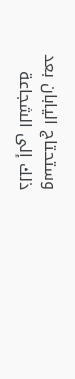وستحتاج اليابان بعد ذلك إلى الشجاعة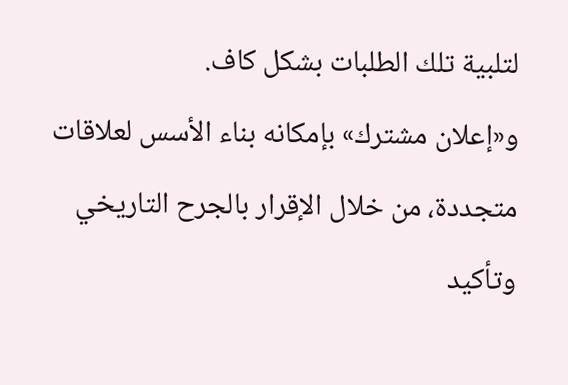لتلبية تلك الطلبات بشكل كاف.
و«إعلان مشترك» بإمكانه بناء الأسس لعلاقات متجددة، من خلال الإقرار بالجرح التاريخي وتأكيد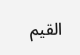القيم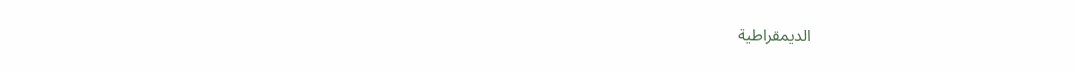الديمقراطية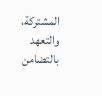المشتركة، والتعهد بالتضامن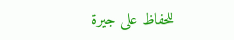للحفاظ على جيرة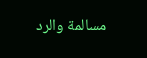مسالمة والرد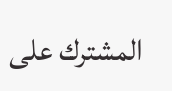المشترك على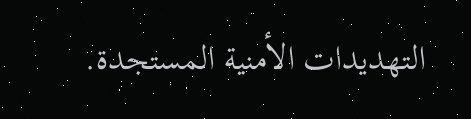التهديدات الأمنية المستجدة.